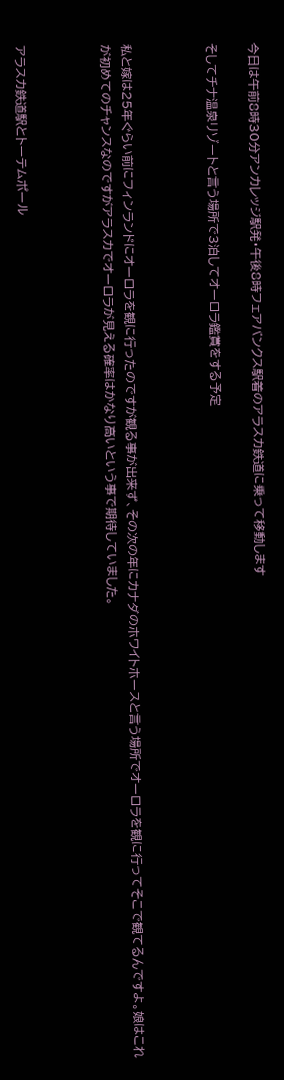今日は午前8時30分アンカレッジ駅発・午後8時フェアバンクス駅着のアラスカ鉄道に乗って移動します

そしてチナ温泉リゾートと言う場所で3泊してオーロラ鑑賞をする予定



私と嫁は25年ぐらい前にフィンランドにオーロラを観に行ったのですが観る事が出来ず、その次の年にカナダのホワイトホースと言う場所でオーロラを観に行ってそこで観てるんですよ。娘はこれが初めてのチャンスなのですがアラスカでオーロラが見える確率はかなり高いという事で期待していました。



アラスカ鉄道駅とトーテムポール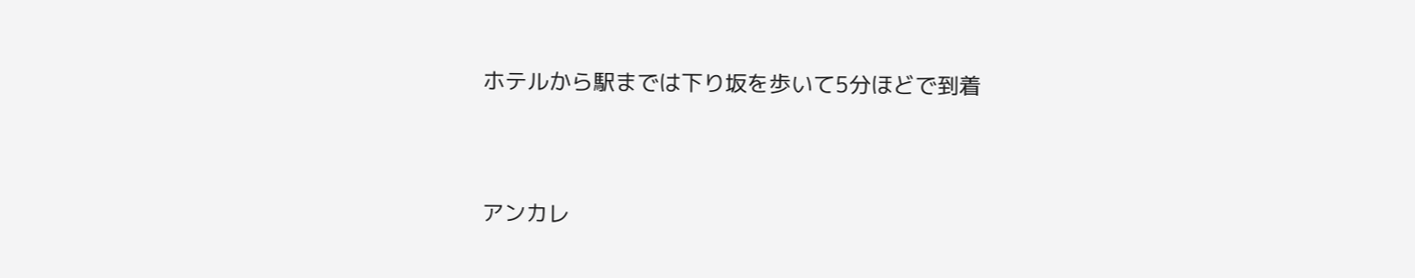ホテルから駅までは下り坂を歩いて5分ほどで到着



アンカレ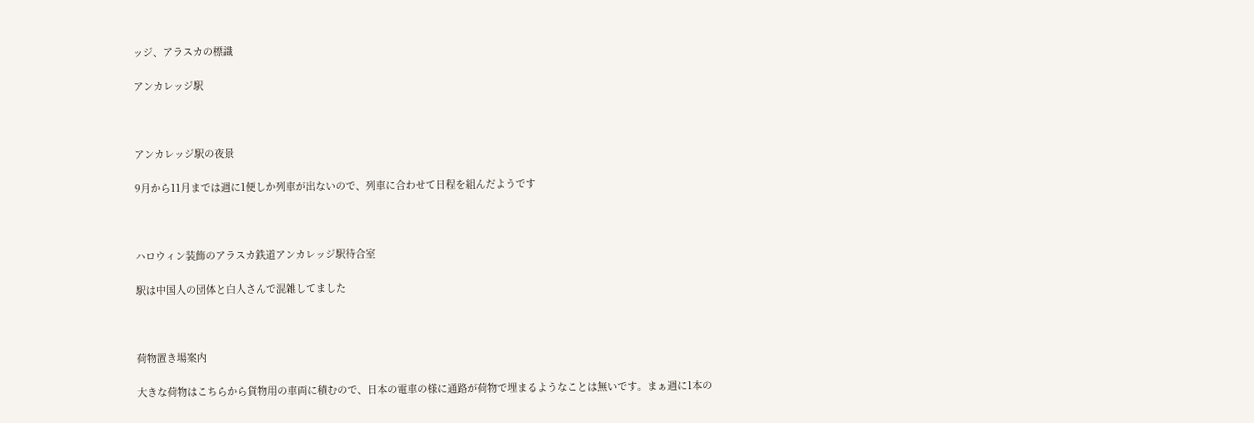ッジ、アラスカの標識

アンカレッジ駅



アンカレッジ駅の夜景

9月から11月までは週に1便しか列車が出ないので、列車に合わせて日程を組んだようです



ハロウィン装飾のアラスカ鉄道アンカレッジ駅待合室

駅は中国人の団体と白人さんで混雑してました



荷物置き場案内

大きな荷物はこちらから貨物用の車両に積むので、日本の電車の様に通路が荷物で埋まるようなことは無いです。まぁ週に1本の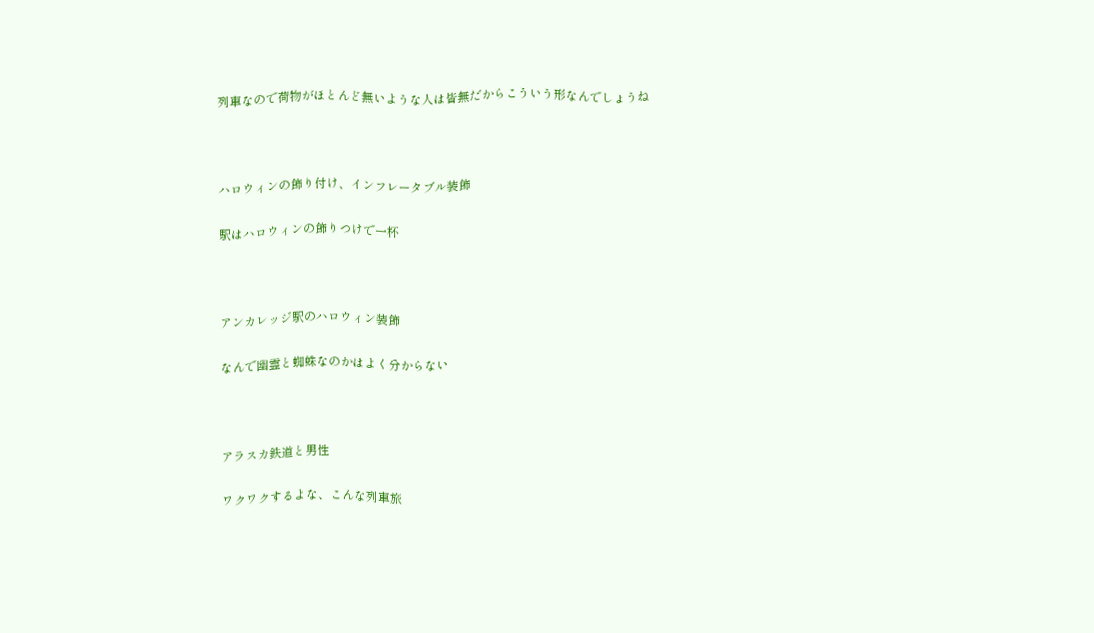列車なので荷物がほとんど無いような人は皆無だからこういう形なんでしょうね



ハロウィンの飾り付け、インフレータブル装飾

駅はハロウィンの飾りつけで一杯



アンカレッジ駅のハロウィン装飾

なんで幽霊と蜘蛛なのかはよく分からない



アラスカ鉄道と男性

ワクワクするよな、こんな列車旅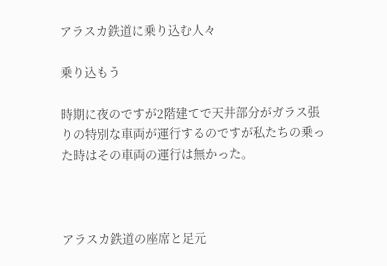アラスカ鉄道に乗り込む人々

乗り込もう

時期に夜のですが2階建てで天井部分がガラス張りの特別な車両が運行するのですが私たちの乗った時はその車両の運行は無かった。



アラスカ鉄道の座席と足元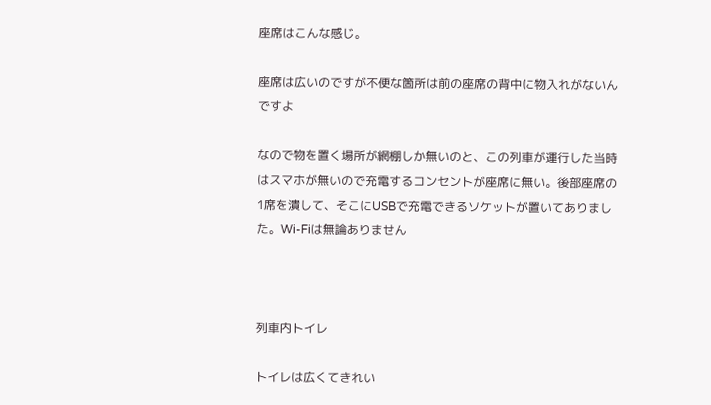座席はこんな感じ。

座席は広いのですが不便な箇所は前の座席の背中に物入れがないんですよ

なので物を置く場所が網棚しか無いのと、この列車が運行した当時はスマホが無いので充電するコンセントが座席に無い。後部座席の1席を潰して、そこにUSBで充電できるソケットが置いてありました。Wi-Fiは無論ありません



列車内トイレ

トイレは広くてきれい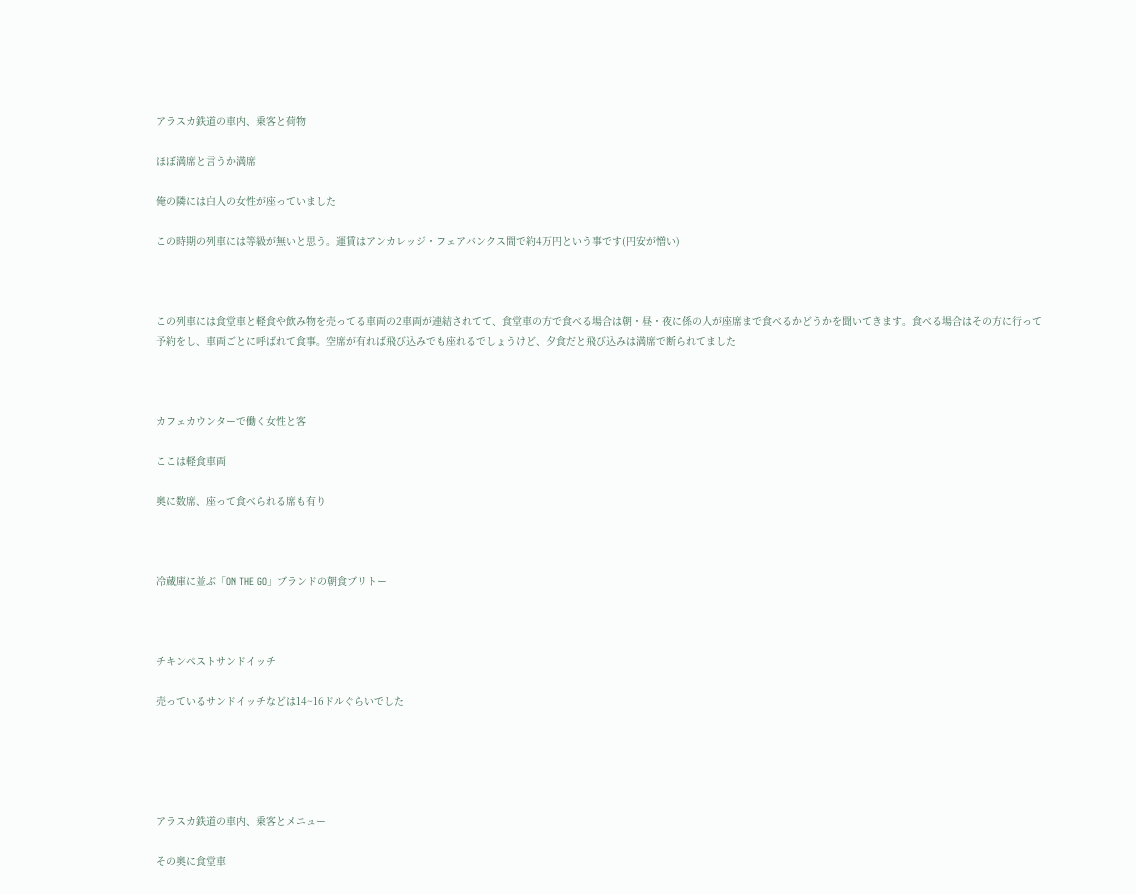アラスカ鉄道の車内、乗客と荷物

ほぼ満席と言うか満席

俺の隣には白人の女性が座っていました

この時期の列車には等級が無いと思う。運賃はアンカレッジ・フェアバンクス間で約4万円という事です(円安が憎い)



この列車には食堂車と軽食や飲み物を売ってる車両の2車両が連結されてて、食堂車の方で食べる場合は朝・昼・夜に係の人が座席まで食べるかどうかを聞いてきます。食べる場合はその方に行って予約をし、車両ごとに呼ばれて食事。空席が有れば飛び込みでも座れるでしょうけど、夕食だと飛び込みは満席で断られてました



カフェカウンターで働く女性と客

ここは軽食車両

奥に数席、座って食べられる席も有り



冷蔵庫に並ぶ「ON THE GO」ブランドの朝食ブリトー



チキンペストサンドイッチ

売っているサンドイッチなどは14~16ドルぐらいでした





アラスカ鉄道の車内、乗客とメニュー

その奥に食堂車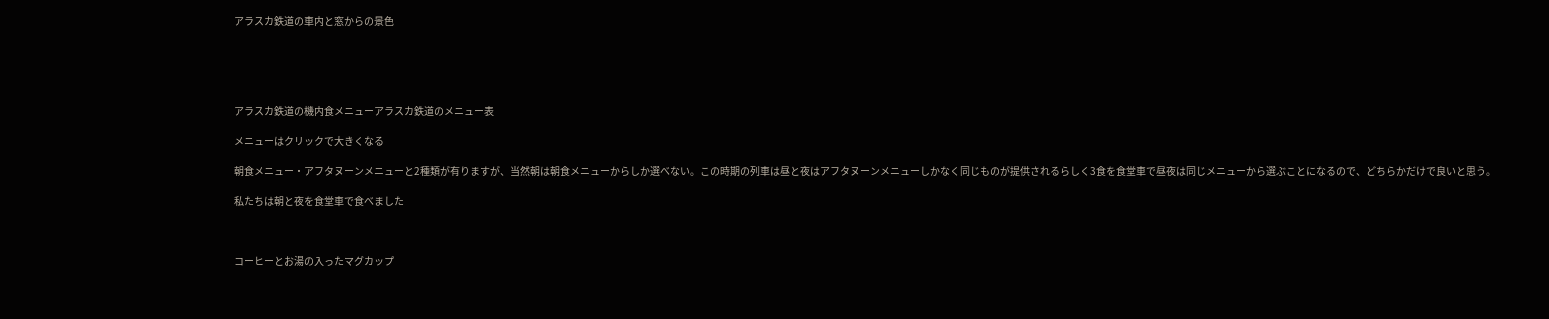アラスカ鉄道の車内と窓からの景色





アラスカ鉄道の機内食メニューアラスカ鉄道のメニュー表

メニューはクリックで大きくなる

朝食メニュー・アフタヌーンメニューと2種類が有りますが、当然朝は朝食メニューからしか選べない。この時期の列車は昼と夜はアフタヌーンメニューしかなく同じものが提供されるらしく3食を食堂車で昼夜は同じメニューから選ぶことになるので、どちらかだけで良いと思う。

私たちは朝と夜を食堂車で食べました



コーヒーとお湯の入ったマグカップ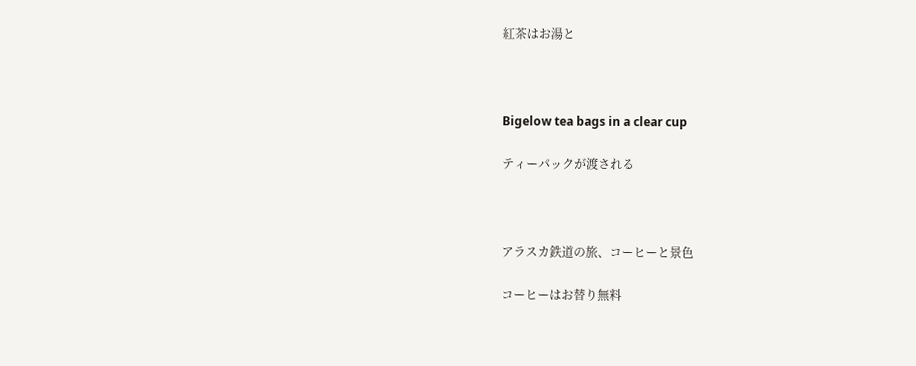紅茶はお湯と



Bigelow tea bags in a clear cup

ティーパックが渡される



アラスカ鉄道の旅、コーヒーと景色

コーヒーはお替り無料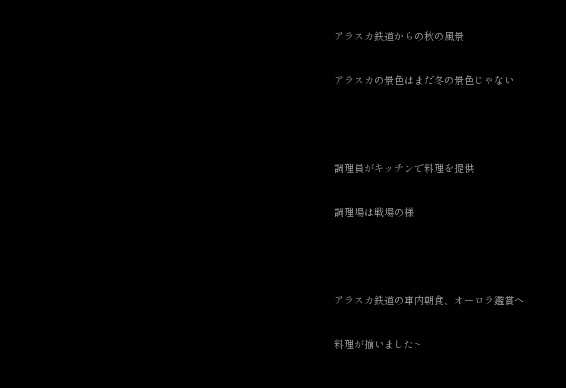アラスカ鉄道からの秋の風景

アラスカの景色はまだ冬の景色じゃない



調理員がキッチンで料理を提供

調理場は戦場の様



アラスカ鉄道の車内朝食、オーロラ鑑賞へ

料理が揃いました~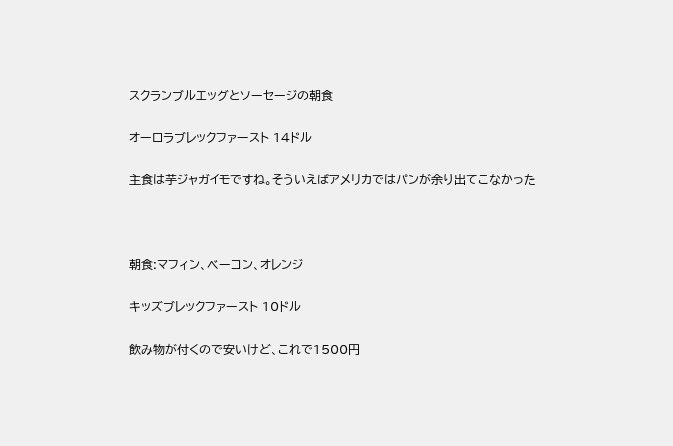スクランブルエッグとソーセージの朝食

オーロラブレックファースト 14ドル

主食は芋ジャガイモですね。そういえばアメリカではパンが余り出てこなかった



朝食:マフィン、ベーコン、オレンジ

キッズブレックファースト 10ドル

飲み物が付くので安いけど、これで1500円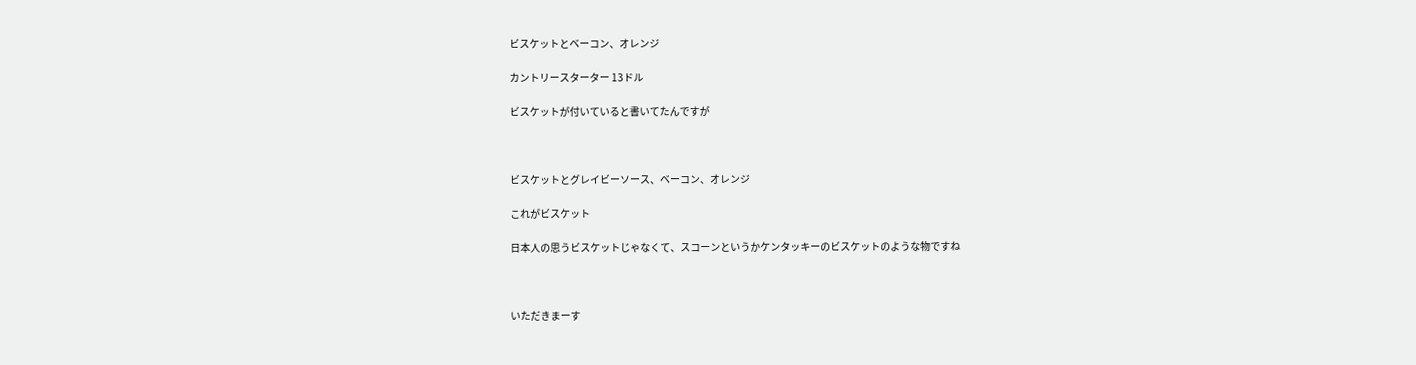ビスケットとベーコン、オレンジ

カントリースターター 13ドル

ビスケットが付いていると書いてたんですが



ビスケットとグレイビーソース、ベーコン、オレンジ

これがビスケット

日本人の思うビスケットじゃなくて、スコーンというかケンタッキーのビスケットのような物ですね



いただきまーす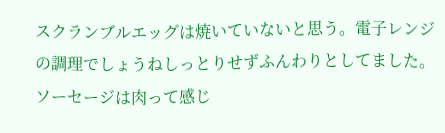スクランブルエッグは焼いていないと思う。電子レンジの調理でしょうねしっとりせずふんわりとしてました。ソーセージは肉って感じ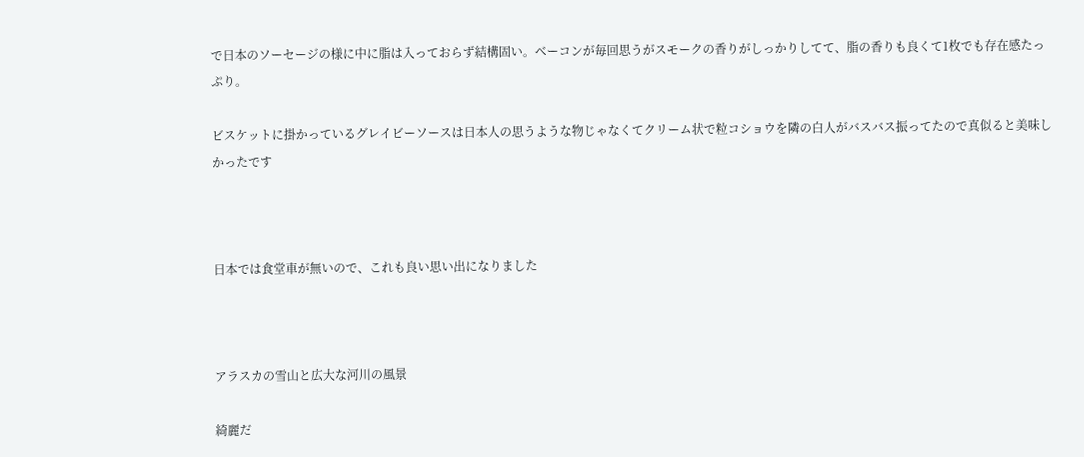で日本のソーセージの様に中に脂は入っておらず結構固い。ベーコンが毎回思うがスモークの香りがしっかりしてて、脂の香りも良くて1枚でも存在感たっぷり。

ビスケットに掛かっているグレイビーソースは日本人の思うような物じゃなくてクリーム状で粒コショウを隣の白人がバスバス振ってたので真似ると美味しかったです



日本では食堂車が無いので、これも良い思い出になりました



アラスカの雪山と広大な河川の風景

綺麗だ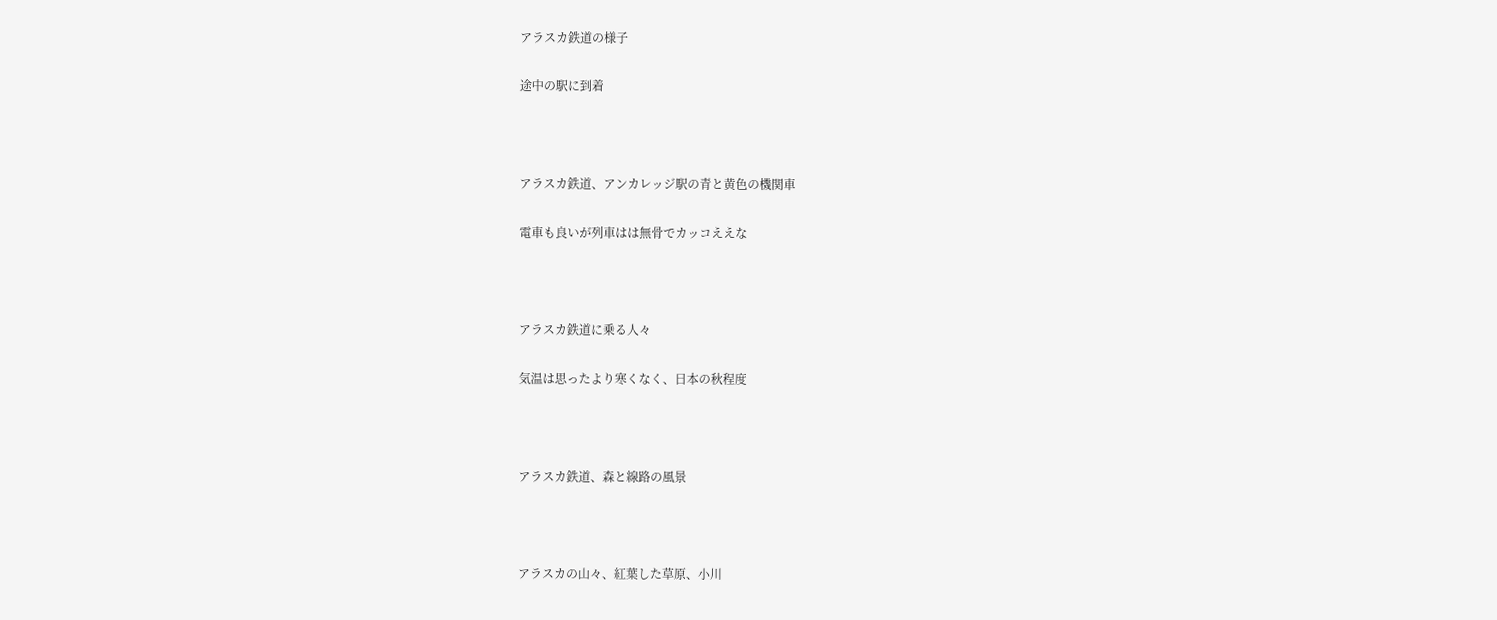アラスカ鉄道の様子

途中の駅に到着



アラスカ鉄道、アンカレッジ駅の青と黄色の機関車

電車も良いが列車はは無骨でカッコええな



アラスカ鉄道に乗る人々

気温は思ったより寒くなく、日本の秋程度



アラスカ鉄道、森と線路の風景



アラスカの山々、紅葉した草原、小川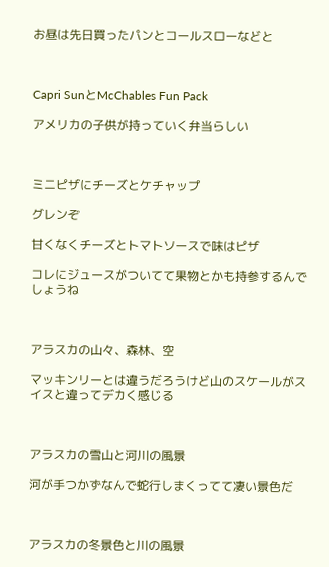お昼は先日買ったパンとコールスローなどと



Capri SunとMcChables Fun Pack

アメリカの子供が持っていく弁当らしい



ミニピザにチーズとケチャップ

グレンぞ

甘くなくチーズとトマトソースで味はピザ

コレにジュースがついてて果物とかも持参するんでしょうね



アラスカの山々、森林、空

マッキンリーとは違うだろうけど山のスケールがスイスと違ってデカく感じる



アラスカの雪山と河川の風景

河が手つかずなんで蛇行しまくってて凄い景色だ



アラスカの冬景色と川の風景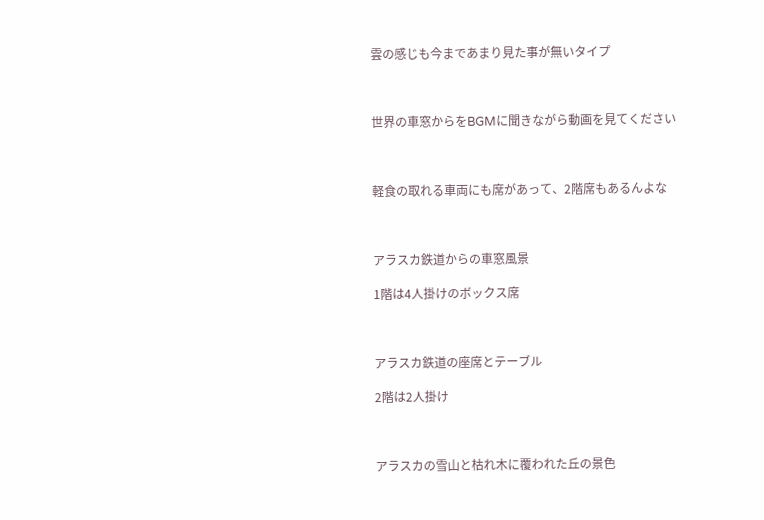雲の感じも今まであまり見た事が無いタイプ



世界の車窓からをBGMに聞きながら動画を見てください



軽食の取れる車両にも席があって、2階席もあるんよな



アラスカ鉄道からの車窓風景

1階は4人掛けのボックス席



アラスカ鉄道の座席とテーブル

2階は2人掛け



アラスカの雪山と枯れ木に覆われた丘の景色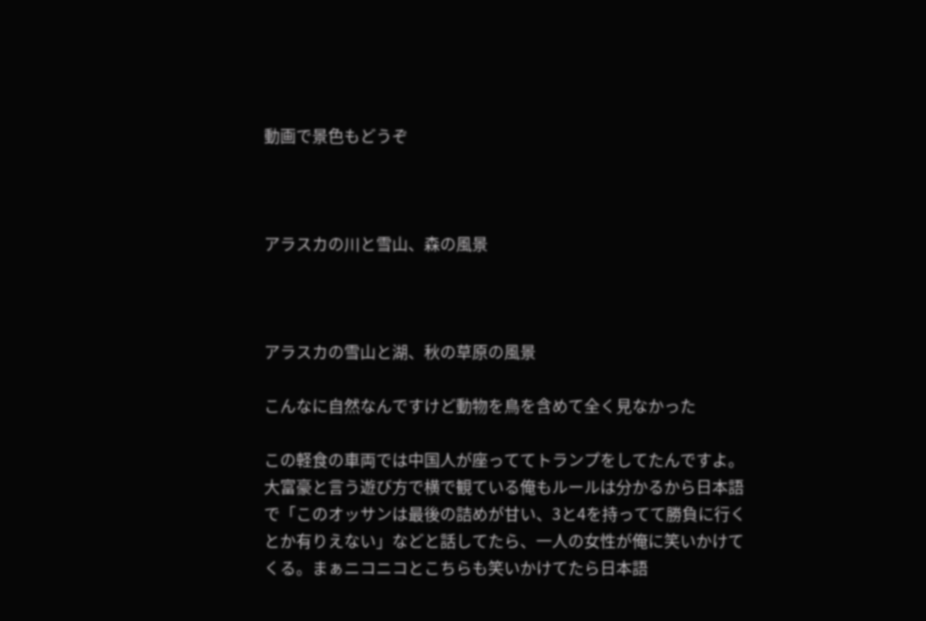動画で景色もどうぞ



アラスカの川と雪山、森の風景



アラスカの雪山と湖、秋の草原の風景

こんなに自然なんですけど動物を鳥を含めて全く見なかった

この軽食の車両では中国人が座っててトランプをしてたんですよ。大富豪と言う遊び方で横で観ている俺もルールは分かるから日本語で「このオッサンは最後の詰めが甘い、3と4を持ってて勝負に行くとか有りえない」などと話してたら、一人の女性が俺に笑いかけてくる。まぁニコニコとこちらも笑いかけてたら日本語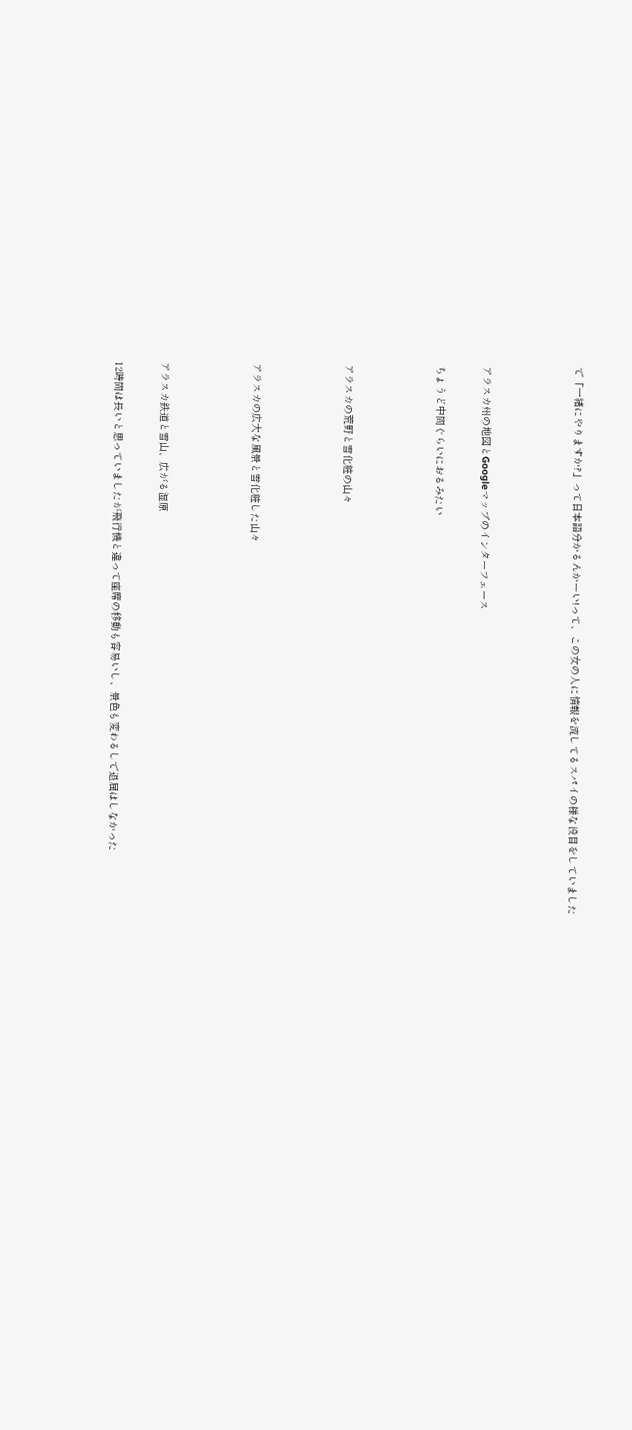で「一緒にやりますか?」って日本語分かるんかーい!って、この女の人に情報を流してるスパイの様な役目をしていました



アラスカ州の地図とGoogleマップのインターフェース

ちょうど中間ぐらいにおるみたい



アラスカの荒野と雪化粧の山々



アラスカの広大な風景と雪化粧した山々



アラスカ鉄道と雪山、広がる湿原

12時間は長いと思っていましたが飛行機と違って座席の移動も容易いし、景色も変わるしで退屈はしなかった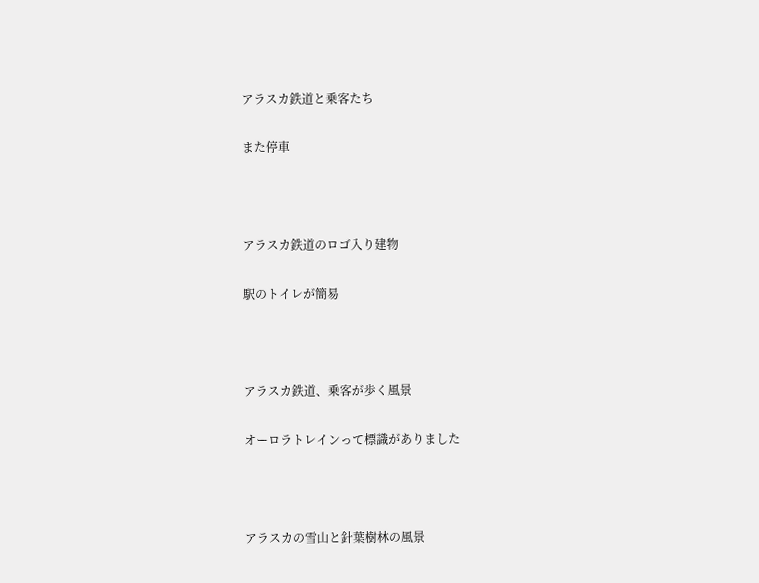アラスカ鉄道と乗客たち

また停車



アラスカ鉄道のロゴ入り建物

駅のトイレが簡易



アラスカ鉄道、乗客が歩く風景

オーロラトレインって標識がありました



アラスカの雪山と針葉樹林の風景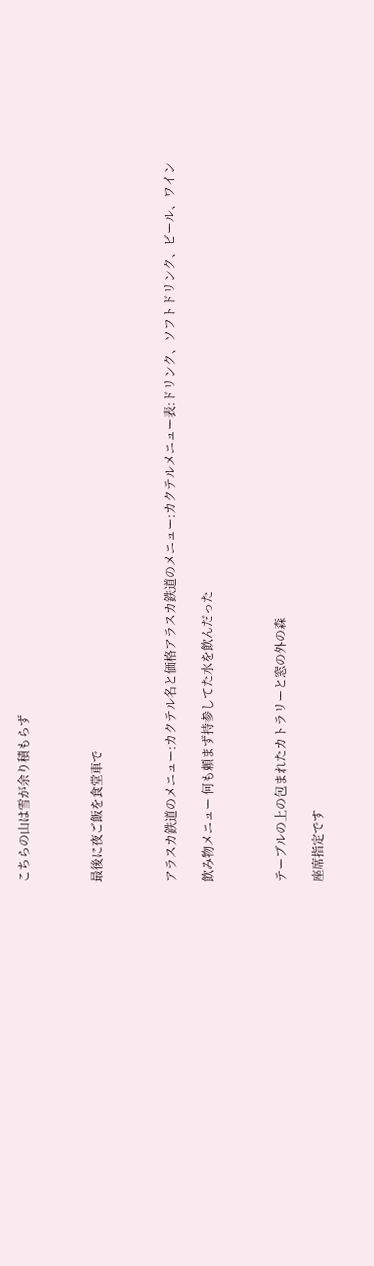こちらの山は雪が余り積もらず



最後に夜ご飯を食堂車で



アラスカ鉄道のメニュー:カクテル名と価格アラスカ鉄道のメニュー:カクテルメニュー表:ドリンク、ソフトドリンク、ビール、ワイン

飲み物メニュー 何も頼まず持参してた水を飲んだった



テーブルの上の包まれたカトラリーと窓の外の森

座席指定です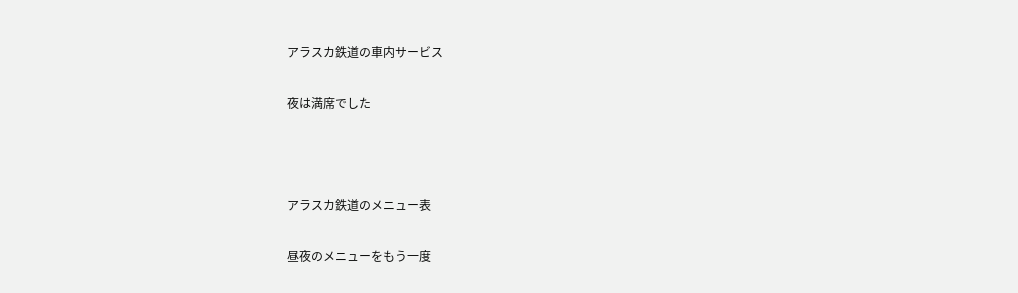アラスカ鉄道の車内サービス

夜は満席でした



アラスカ鉄道のメニュー表

昼夜のメニューをもう一度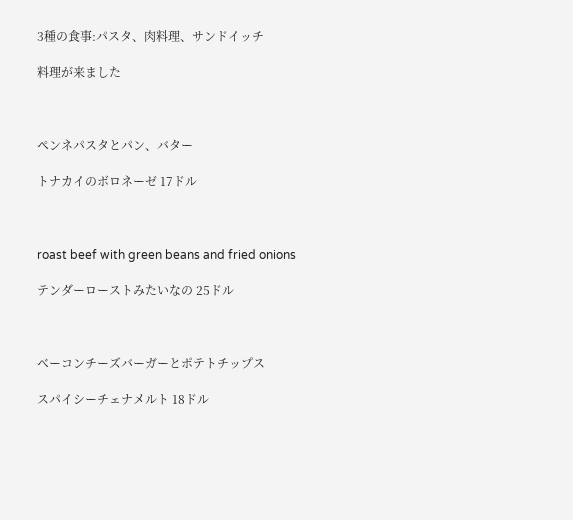3種の食事:パスタ、肉料理、サンドイッチ

料理が来ました



ペンネパスタとパン、バター

トナカイのボロネーゼ 17ドル



roast beef with green beans and fried onions

テンダーローストみたいなの 25ドル



ベーコンチーズバーガーとポテトチップス

スパイシーチェナメルト 18ドル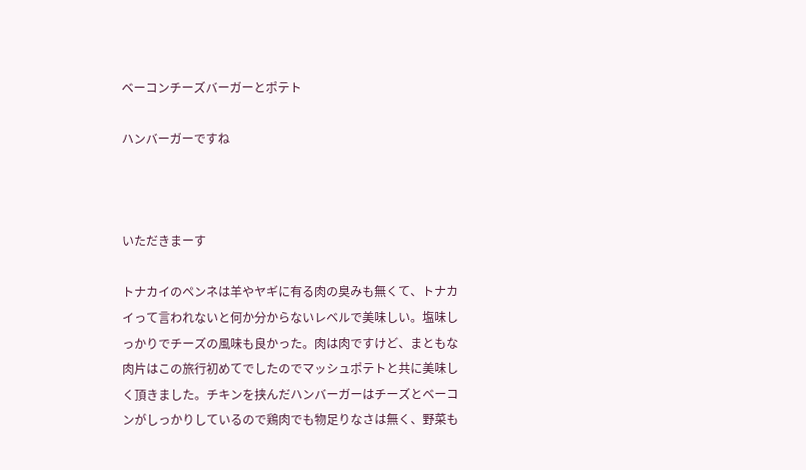ベーコンチーズバーガーとポテト

ハンバーガーですね



いただきまーす

トナカイのペンネは羊やヤギに有る肉の臭みも無くて、トナカイって言われないと何か分からないレベルで美味しい。塩味しっかりでチーズの風味も良かった。肉は肉ですけど、まともな肉片はこの旅行初めてでしたのでマッシュポテトと共に美味しく頂きました。チキンを挟んだハンバーガーはチーズとベーコンがしっかりしているので鶏肉でも物足りなさは無く、野菜も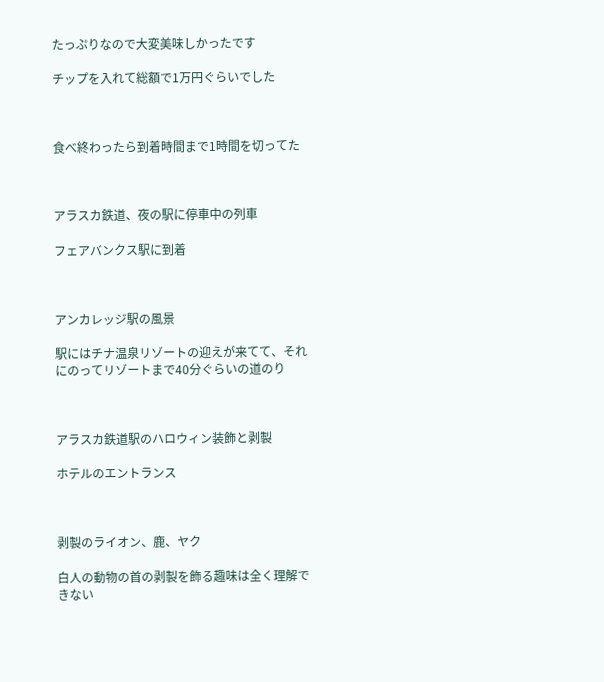たっぷりなので大変美味しかったです

チップを入れて総額で1万円ぐらいでした



食べ終わったら到着時間まで1時間を切ってた



アラスカ鉄道、夜の駅に停車中の列車

フェアバンクス駅に到着



アンカレッジ駅の風景

駅にはチナ温泉リゾートの迎えが来てて、それにのってリゾートまで40分ぐらいの道のり



アラスカ鉄道駅のハロウィン装飾と剥製

ホテルのエントランス



剥製のライオン、鹿、ヤク

白人の動物の首の剥製を飾る趣味は全く理解できない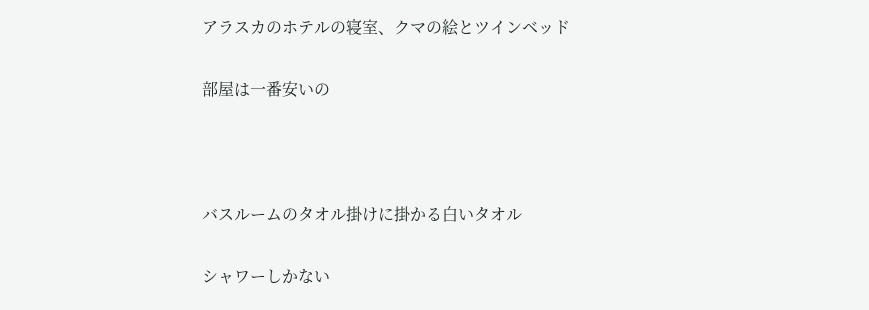アラスカのホテルの寝室、クマの絵とツインベッド

部屋は一番安いの



バスルームのタオル掛けに掛かる白いタオル

シャワーしかない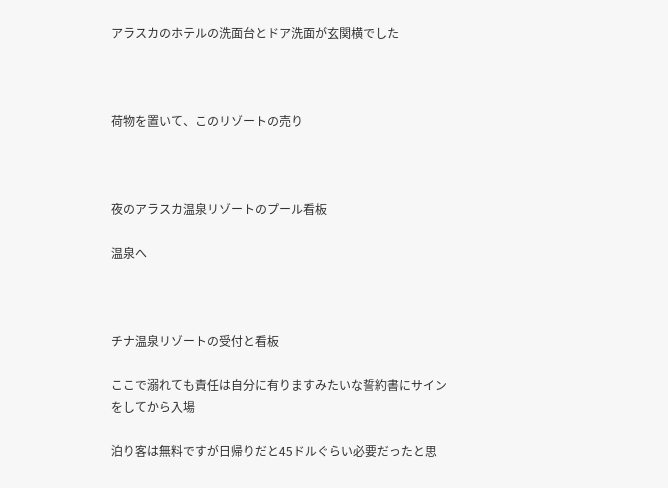アラスカのホテルの洗面台とドア洗面が玄関横でした



荷物を置いて、このリゾートの売り



夜のアラスカ温泉リゾートのプール看板

温泉へ



チナ温泉リゾートの受付と看板

ここで溺れても責任は自分に有りますみたいな誓約書にサインをしてから入場

泊り客は無料ですが日帰りだと45ドルぐらい必要だったと思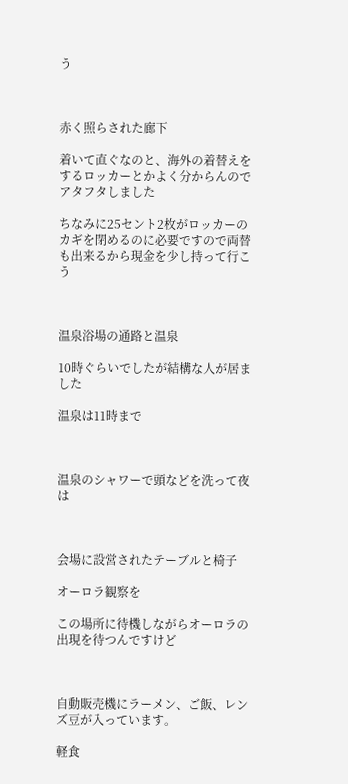う



赤く照らされた廊下

着いて直ぐなのと、海外の着替えをするロッカーとかよく分からんのでアタフタしました

ちなみに25セント2枚がロッカーのカギを閉めるのに必要ですので両替も出来るから現金を少し持って行こう



温泉浴場の通路と温泉

10時ぐらいでしたが結構な人が居ました

温泉は11時まで



温泉のシャワーで頭などを洗って夜は



会場に設営されたテーブルと椅子

オーロラ観察を

この場所に待機しながらオーロラの出現を待つんですけど



自動販売機にラーメン、ご飯、レンズ豆が入っています。

軽食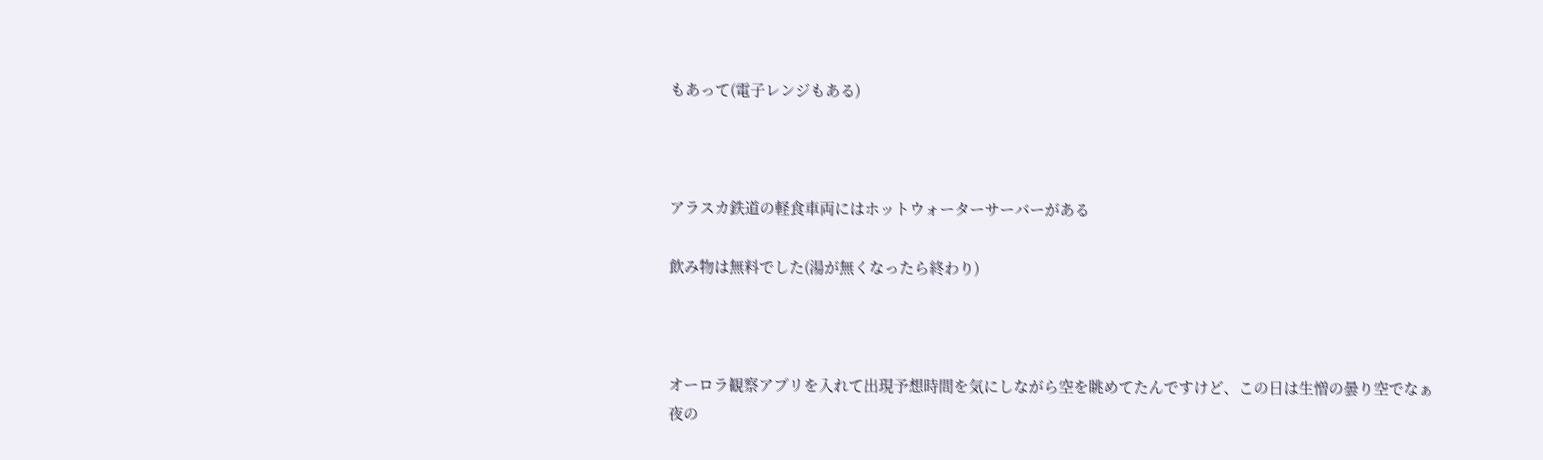もあって(電子レンジもある)



アラスカ鉄道の軽食車両にはホットウォーターサーバーがある

飲み物は無料でした(湯が無くなったら終わり)



オーロラ観察アプリを入れて出現予想時間を気にしながら空を眺めてたんですけど、この日は生憎の曇り空でなぁ夜の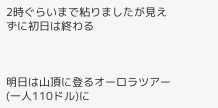2時ぐらいまで粘りましたが見えずに初日は終わる



明日は山頂に登るオーロラツアー(一人110ドル)に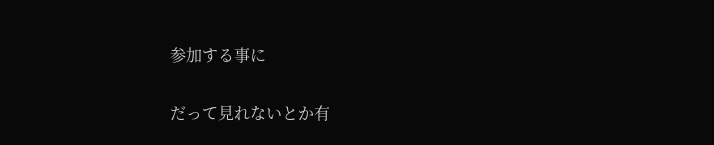参加する事に

だって見れないとか有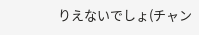りえないでしょ(チャン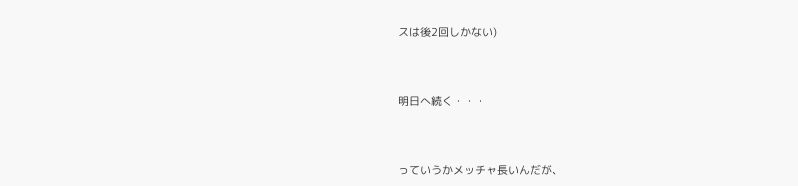スは後2回しかない)



明日へ続く・・・



っていうかメッチャ長いんだが、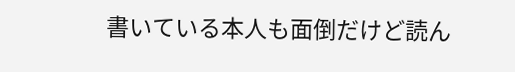書いている本人も面倒だけど読ん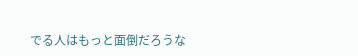でる人はもっと面倒だろうな